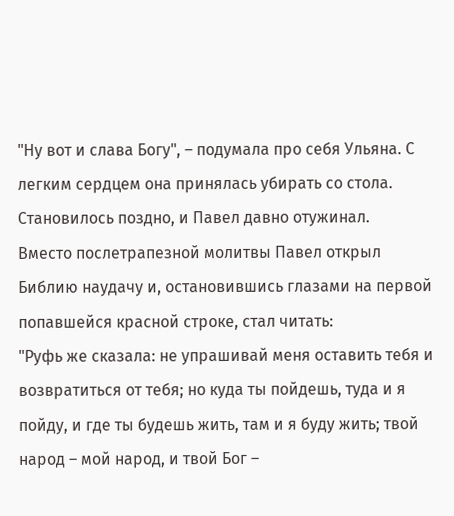"Ну вот и слава Богу", – подумала про себя Ульяна. С легким сердцем она принялась убирать со стола. Становилось поздно, и Павел давно отужинал.
Вместо послетрапезной молитвы Павел открыл Библию наудачу и, остановившись глазами на первой попавшейся красной строке, стал читать:
"Руфь же сказала: не упрашивай меня оставить тебя и возвратиться от тебя; но куда ты пойдешь, туда и я пойду, и где ты будешь жить, там и я буду жить; твой народ – мой народ, и твой Бог –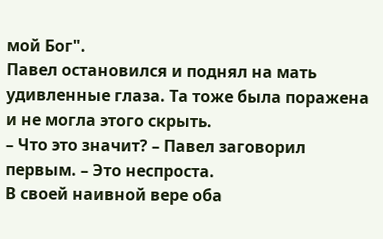мой Бог".
Павел остановился и поднял на мать удивленные глаза. Та тоже была поражена и не могла этого скрыть.
– Что это значит? – Павел заговорил первым. – Это неспроста.
В своей наивной вере оба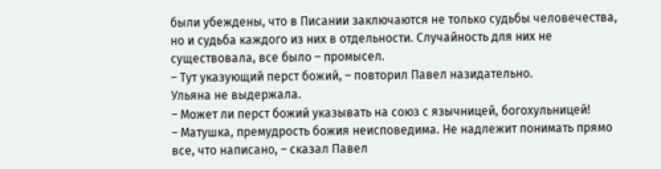были убеждены, что в Писании заключаются не только судьбы человечества, но и судьба каждого из них в отдельности. Случайность для них не существовала, все было – промысел.
– Тут указующий перст божий, – повторил Павел назидательно.
Ульяна не выдержала.
– Может ли перст божий указывать на союз с язычницей, богохульницей!
– Матушка, премудрость божия неисповедима. Не надлежит понимать прямо все, что написано, – сказал Павел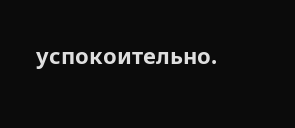успокоительно.